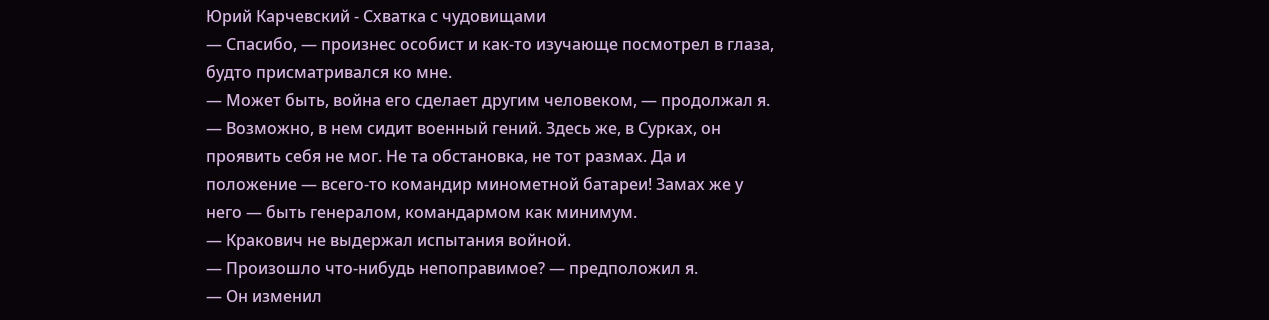Юрий Карчевский - Схватка с чудовищами
— Спасибо, — произнес особист и как-то изучающе посмотрел в глаза, будто присматривался ко мне.
— Может быть, война его сделает другим человеком, — продолжал я. — Возможно, в нем сидит военный гений. Здесь же, в Сурках, он проявить себя не мог. Не та обстановка, не тот размах. Да и положение — всего-то командир минометной батареи! Замах же у него — быть генералом, командармом как минимум.
— Кракович не выдержал испытания войной.
— Произошло что-нибудь непоправимое? — предположил я.
— Он изменил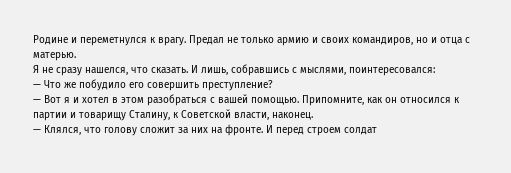Родине и переметнулся к врагу. Предал не только армию и своих командиров, но и отца с матерью.
Я не сразу нашелся, что сказать. И лишь, собравшись с мыслями, поинтересовался:
— Что же побудило его совершить преступление?
— Вот я и хотел в этом разобраться с вашей помощью. Припомните, как он относился к партии и товарищу Сталину, к Советской власти, наконец.
— Клялся, что голову сложит за них на фронте. И перед строем солдат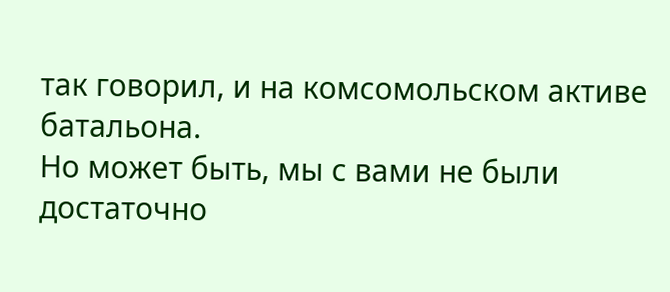так говорил, и на комсомольском активе батальона.
Но может быть, мы с вами не были достаточно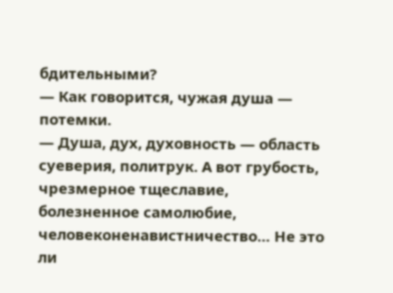бдительными?
— Как говорится, чужая душа — потемки.
— Душа, дух, духовность — область суеверия, политрук. А вот грубость, чрезмерное тщеславие, болезненное самолюбие, человеконенавистничество… Не это ли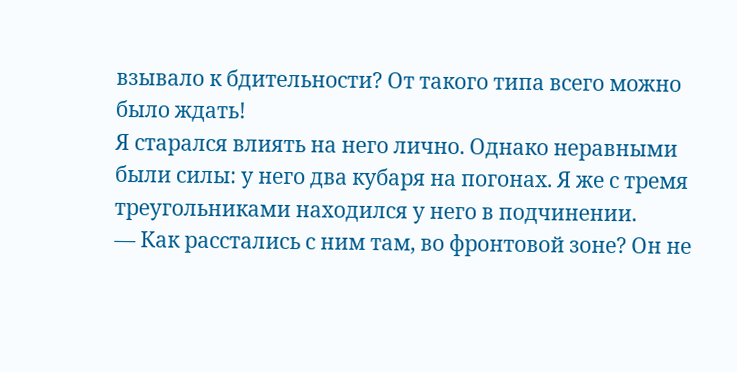взывало к бдительности? От такого типа всего можно было ждать!
Я старался влиять на него лично. Однако неравными были силы: у него два кубаря на погонах. Я же с тремя треугольниками находился у него в подчинении.
— Как расстались с ним там, во фронтовой зоне? Он не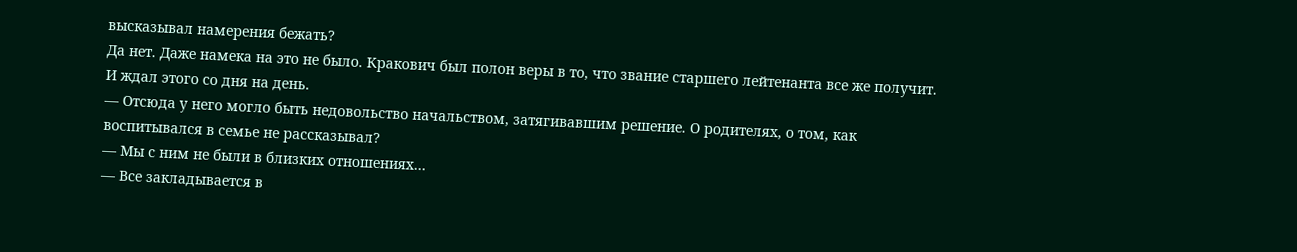высказывал намерения бежать?
Да нет. Даже намека на это не было. Кракович был полон веры в то, что звание старшего лейтенанта все же получит. И ждал этого со дня на день.
— Отсюда у него могло быть недовольство начальством, затягивавшим решение. О родителях, о том, как воспитывался в семье не рассказывал?
— Мы с ним не были в близких отношениях…
— Все закладывается в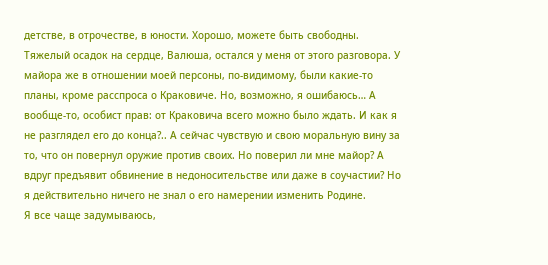детстве, в отрочестве, в юности. Хорошо, можете быть свободны.
Тяжелый осадок на сердце, Валюша, остался у меня от этого разговора. У майора же в отношении моей персоны, по-видимому, были какие-то планы, кроме расспроса о Краковиче. Но, возможно, я ошибаюсь… А вообще-то, особист прав: от Краковича всего можно было ждать. И как я не разглядел его до конца?.. А сейчас чувствую и свою моральную вину за то, что он повернул оружие против своих. Но поверил ли мне майор? А вдруг предъявит обвинение в недоносительстве или даже в соучастии? Но я действительно ничего не знал о его намерении изменить Родине.
Я все чаще задумываюсь,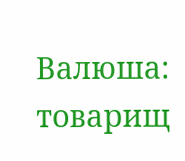Валюша: товарищ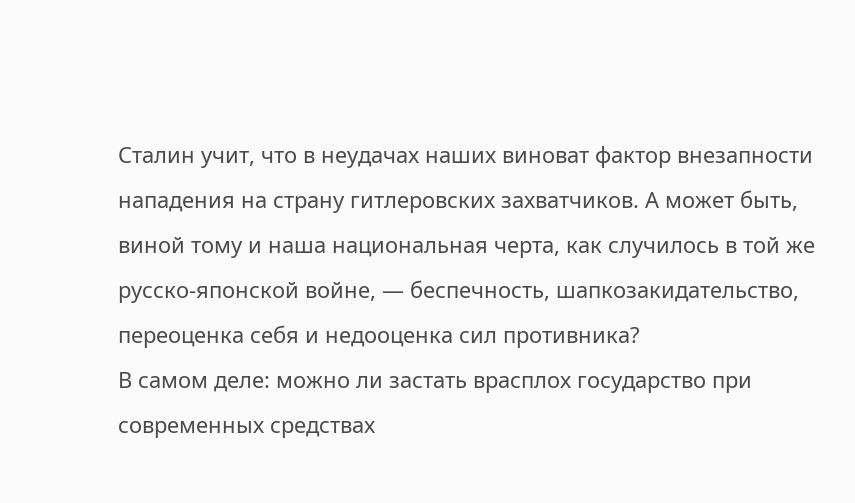Сталин учит, что в неудачах наших виноват фактор внезапности нападения на страну гитлеровских захватчиков. А может быть, виной тому и наша национальная черта, как случилось в той же русско-японской войне, — беспечность, шапкозакидательство, переоценка себя и недооценка сил противника?
В самом деле: можно ли застать врасплох государство при современных средствах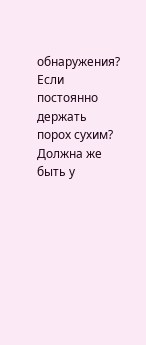обнаружения? Если постоянно держать порох сухим? Должна же быть у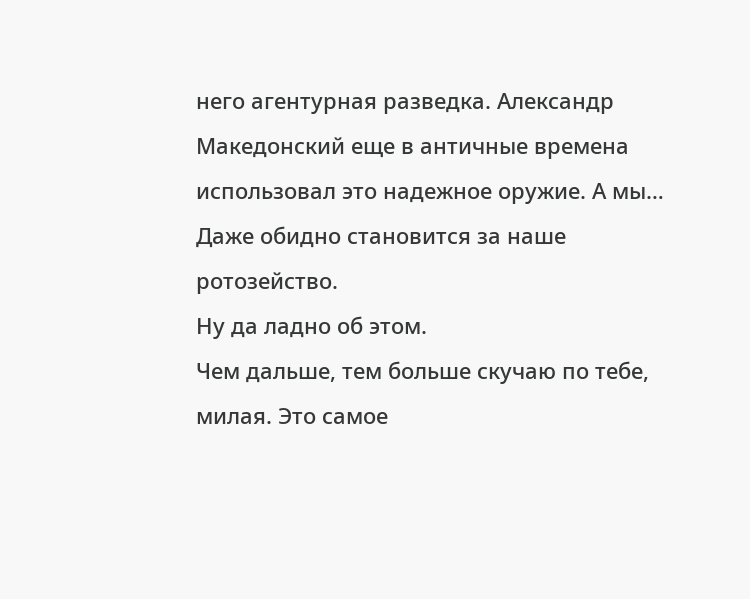него агентурная разведка. Александр Македонский еще в античные времена использовал это надежное оружие. А мы… Даже обидно становится за наше ротозейство.
Ну да ладно об этом.
Чем дальше, тем больше скучаю по тебе, милая. Это самое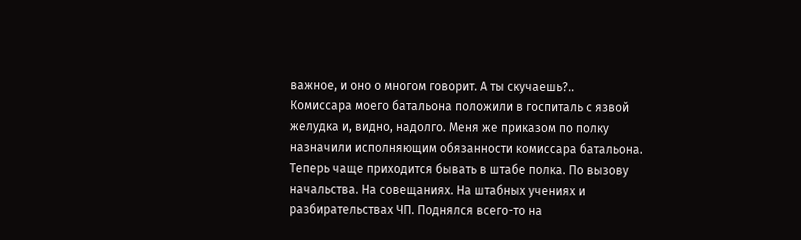важное, и оно о многом говорит. А ты скучаешь?..
Комиссара моего батальона положили в госпиталь с язвой желудка и, видно, надолго. Меня же приказом по полку назначили исполняющим обязанности комиссара батальона. Теперь чаще приходится бывать в штабе полка. По вызову начальства. На совещаниях. На штабных учениях и разбирательствах ЧП. Поднялся всего-то на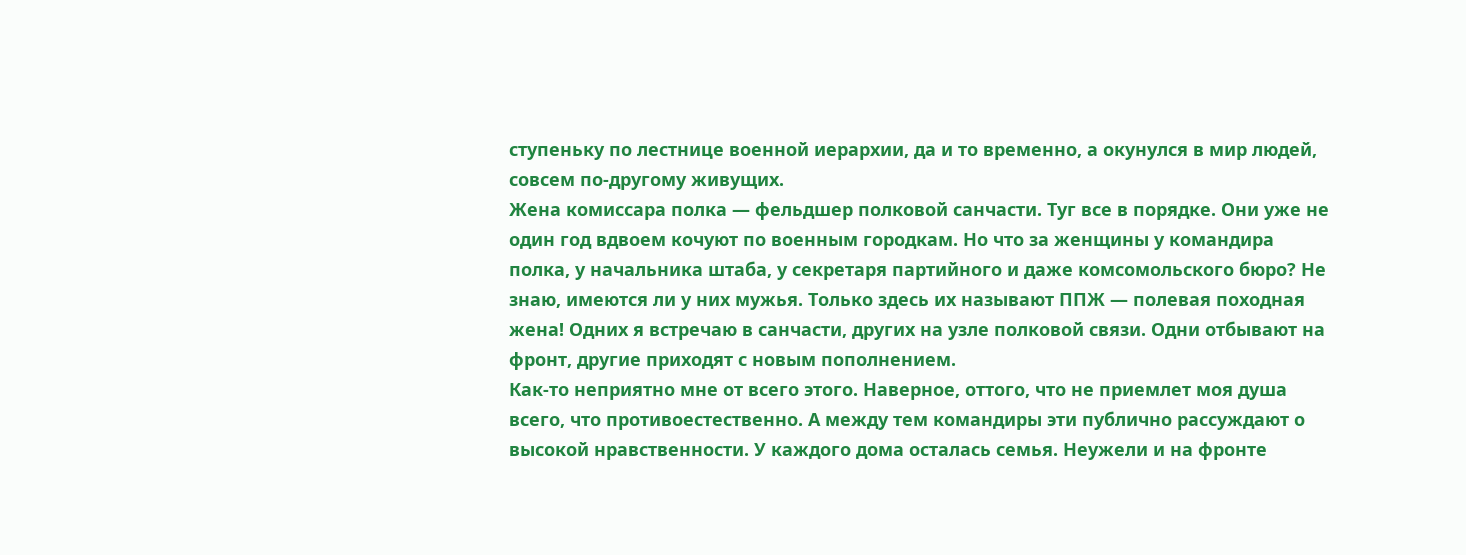ступеньку по лестнице военной иерархии, да и то временно, а окунулся в мир людей, совсем по-другому живущих.
Жена комиссара полка — фельдшер полковой санчасти. Туг все в порядке. Они уже не один год вдвоем кочуют по военным городкам. Но что за женщины у командира полка, у начальника штаба, у секретаря партийного и даже комсомольского бюро? Не знаю, имеются ли у них мужья. Только здесь их называют ППЖ — полевая походная жена! Одних я встречаю в санчасти, других на узле полковой связи. Одни отбывают на фронт, другие приходят с новым пополнением.
Как-то неприятно мне от всего этого. Наверное, оттого, что не приемлет моя душа всего, что противоестественно. А между тем командиры эти публично рассуждают о высокой нравственности. У каждого дома осталась семья. Неужели и на фронте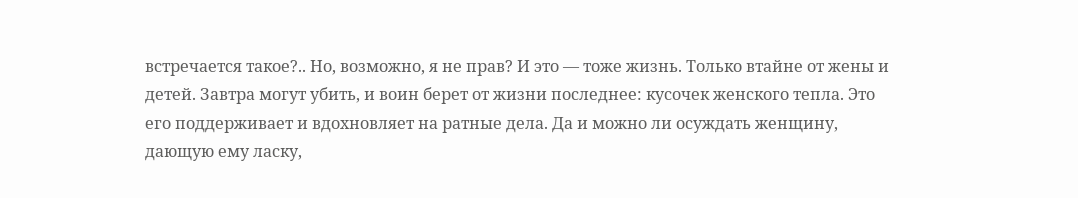встречается такое?.. Но, возможно, я не прав? И это — тоже жизнь. Только втайне от жены и детей. Завтра могут убить, и воин берет от жизни последнее: кусочек женского тепла. Это его поддерживает и вдохновляет на ратные дела. Да и можно ли осуждать женщину, дающую ему ласку,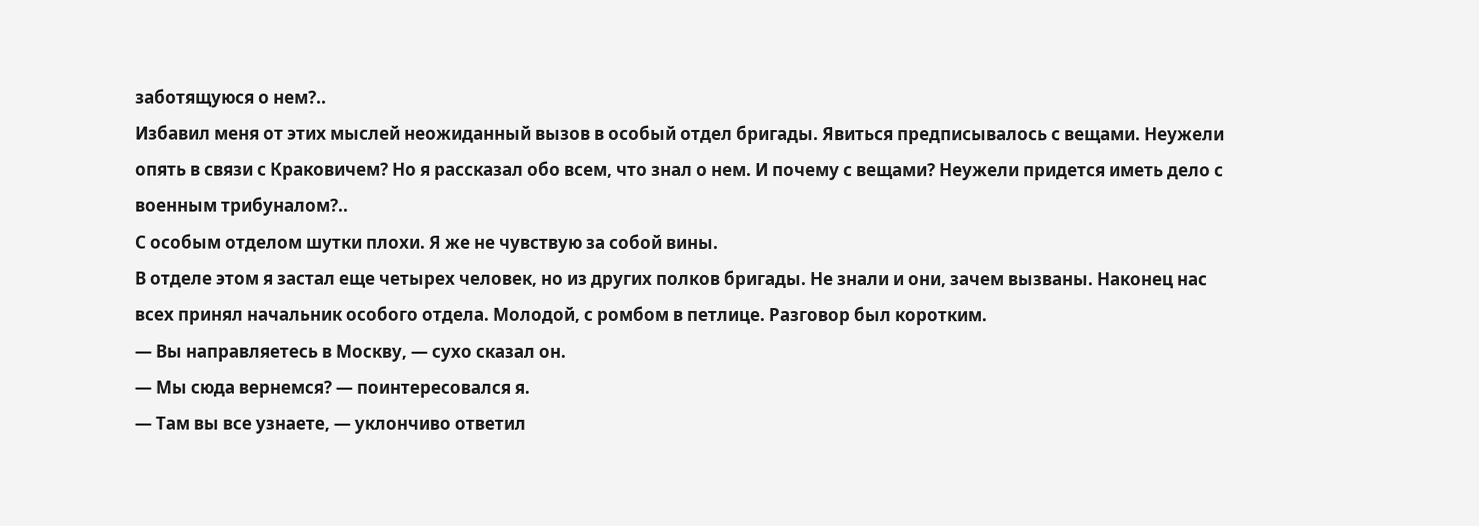заботящуюся о нем?..
Избавил меня от этих мыслей неожиданный вызов в особый отдел бригады. Явиться предписывалось с вещами. Неужели опять в связи с Краковичем? Но я рассказал обо всем, что знал о нем. И почему с вещами? Неужели придется иметь дело с военным трибуналом?..
С особым отделом шутки плохи. Я же не чувствую за собой вины.
В отделе этом я застал еще четырех человек, но из других полков бригады. Не знали и они, зачем вызваны. Наконец нас всех принял начальник особого отдела. Молодой, с ромбом в петлице. Разговор был коротким.
— Вы направляетесь в Москву, — сухо сказал он.
— Мы сюда вернемся? — поинтересовался я.
— Там вы все узнаете, — уклончиво ответил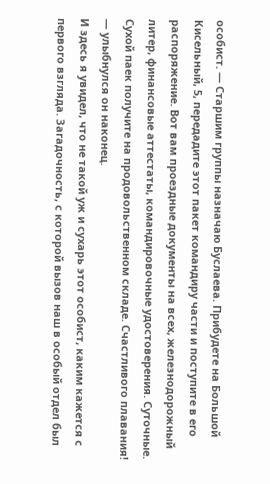особист. — Старшим группы назначаю Буслаева. Прибудете на Большой Кисельный, 5, передадите этот пакет командиру части и поступите в его распоряжение. Вот вам проездные документы на всех, железнодорожный литер, финансовые аттестаты, командировочные удостоверения. Суточные. Сухой паек получите на продовольственном складе. Счастливого плавания! — улыбнулся он наконец.
И здесь я увидел, что не такой уж и сухарь этот особист, каким кажется с первого взгляда. Загадочность, с которой вызов наш в особый отдел был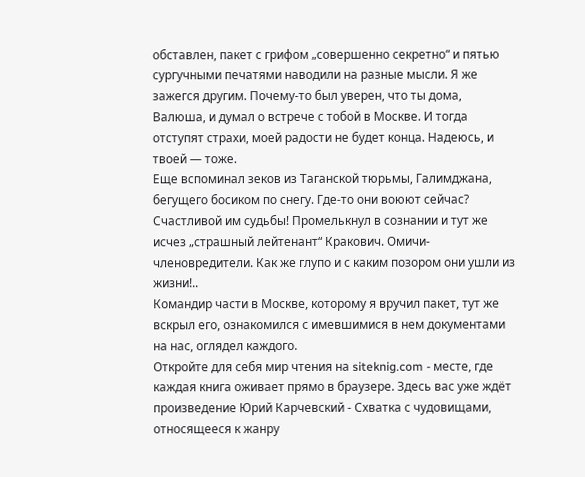обставлен, пакет с грифом „совершенно секретно“ и пятью сургучными печатями наводили на разные мысли. Я же зажегся другим. Почему-то был уверен, что ты дома, Валюша, и думал о встрече с тобой в Москве. И тогда отступят страхи, моей радости не будет конца. Надеюсь, и твоей — тоже.
Еще вспоминал зеков из Таганской тюрьмы, Галимджана, бегущего босиком по снегу. Где-то они воюют сейчас? Счастливой им судьбы! Промелькнул в сознании и тут же исчез „страшный лейтенант“ Кракович. Омичи-членовредители. Как же глупо и с каким позором они ушли из жизни!..
Командир части в Москве, которому я вручил пакет, тут же вскрыл его, ознакомился с имевшимися в нем документами на нас, оглядел каждого.
Откройте для себя мир чтения на siteknig.com - месте, где каждая книга оживает прямо в браузере. Здесь вас уже ждёт произведение Юрий Карчевский - Схватка с чудовищами, относящееся к жанру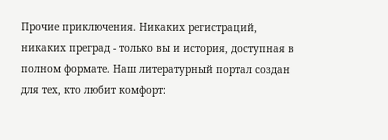Прочие приключения. Никаких регистраций, никаких преград - только вы и история, доступная в полном формате. Наш литературный портал создан для тех, кто любит комфорт: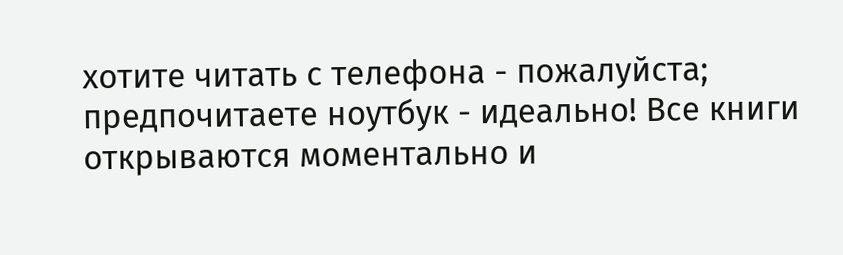хотите читать с телефона - пожалуйста; предпочитаете ноутбук - идеально! Все книги открываются моментально и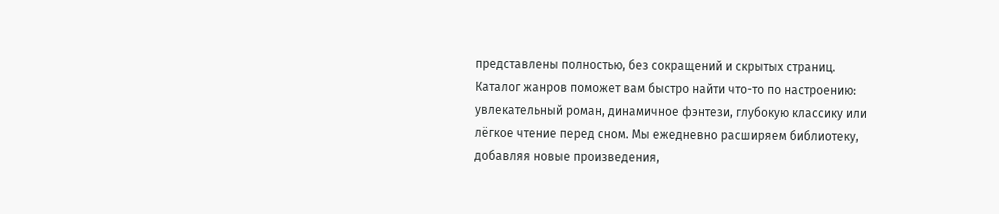представлены полностью, без сокращений и скрытых страниц. Каталог жанров поможет вам быстро найти что-то по настроению: увлекательный роман, динамичное фэнтези, глубокую классику или лёгкое чтение перед сном. Мы ежедневно расширяем библиотеку, добавляя новые произведения,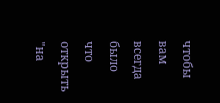чтобы вам всегда было что открыть "на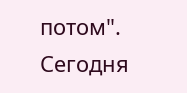потом". Сегодня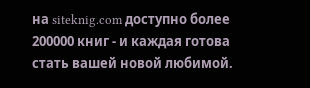на siteknig.com доступно более 200000 книг - и каждая готова стать вашей новой любимой.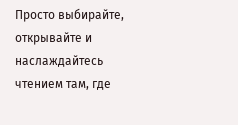Просто выбирайте, открывайте и наслаждайтесь чтением там, где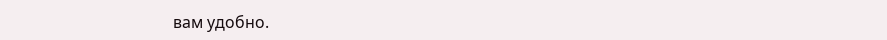вам удобно.